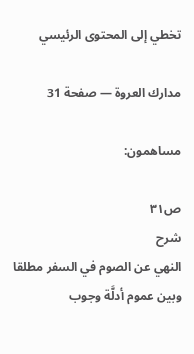تخطي إلى المحتوى الرئيسي

مدارك العروة — صفحة 31

مساهمون:

ص٣١
شرح
النهي عن الصوم في السفر مطلقا وبين عموم أدلَّة وجوب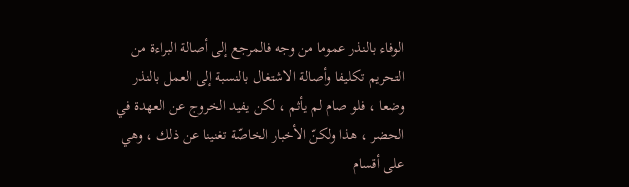الوفاء بالنذر عموما من وجه فالمرجع إلى أصالة البراءة من التحريم تكليفا وأصالة الاشتغال بالنسبة إلى العمل بالنذر وضعا ، فلو صام لم يأثم ، لكن يفيد الخروج عن العهدة في الحضر ، هذا ولكنّ الأخبار الخاصّة تغنينا عن ذلك ، وهي على أقسام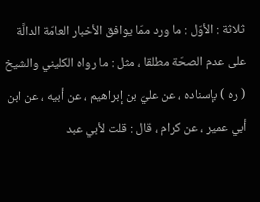ثلاثة : الأوّل : ما ورد ممّا يوافق الأخبار العامّة الدالَّة على عدم الصحّة مطلقا ، مثل : ما رواه الكليني والشيخ ( ره ) بإسناده ، عن عليّ بن إبراهيم ، عن أبيه ، عن ابن أبي عمير ، عن كرام ، قال : قلت لأبي عبد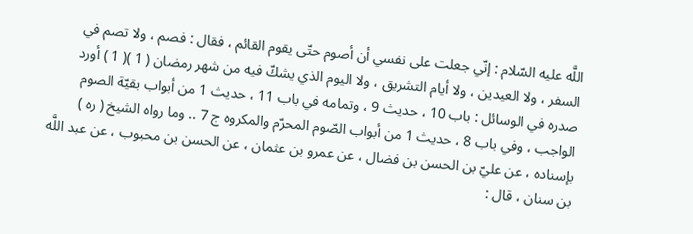اللَّه عليه السّلام : إنّي جعلت على نفسي أن أصوم حتّى يقوم القائم ، فقال : فصم ، ولا تصم في السفر ، ولا العيدين ، ولا أيام التشريق ، ولا اليوم الذي يشكّ فيه من شهر رمضان ( 1 )( 1 ) أورد صدره في الوسائل : باب 10 ، حديث 9 ، وتمامه في باب 11 ، حديث 1 من أبواب بقيّة الصوم الواجب ، وفي باب 8 ، حديث 1 من أبواب الصّوم المحرّم والمكروه ج 7 .. وما رواه الشيخ ( ره ) بإسناده ، عن عليّ بن الحسن بن فضال ، عن عمرو بن عثمان ، عن الحسن بن محبوب ، عن عبد اللَّه بن سنان ، قال :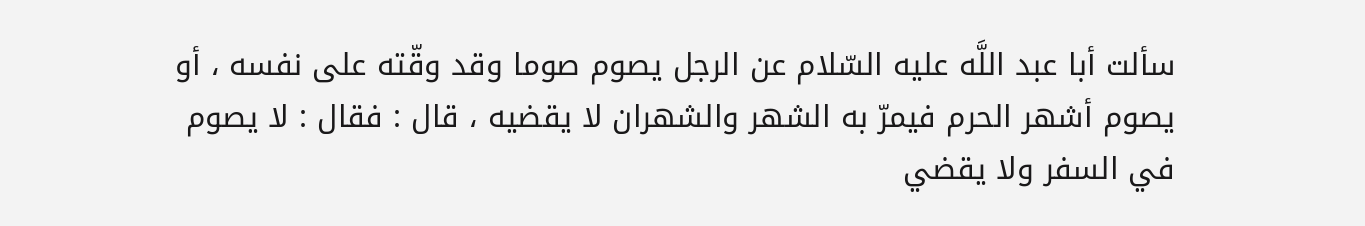سألت أبا عبد اللَّه عليه السّلام عن الرجل يصوم صوما وقد وقّته على نفسه ، أو يصوم أشهر الحرم فيمرّ به الشهر والشهران لا يقضيه ، قال : فقال : لا يصوم في السفر ولا يقضي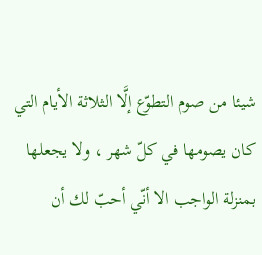شيئا من صوم التطوّع إلَّا الثلاثة الأيام التي كان يصومها في كلّ شهر ، ولا يجعلها بمنزلة الواجب الا أنّي أحبّ لك أن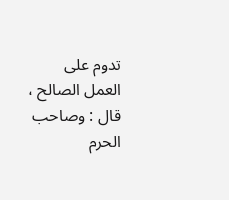تدوم على العمل الصالح ، قال : وصاحب الحرم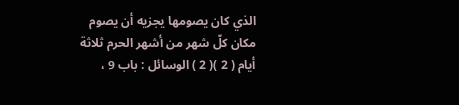الذي كان يصومها يجزيه أن يصوم مكان كلّ شهر من أشهر الحرم ثلاثة أيام ( 2 )( 2 ) الوسائل : باب 9 ،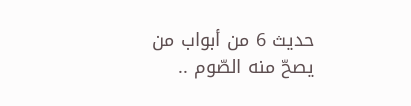حديث 6 من أبواب من يصحّ منه الصّوم ..